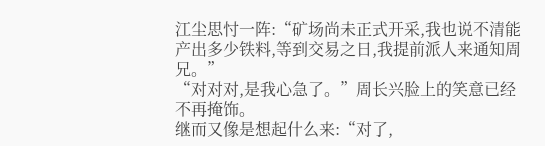江尘思忖一阵:“矿场尚未正式开采,我也说不清能产出多少铁料,等到交易之日,我提前派人来通知周兄。”
“对对对,是我心急了。”周长兴脸上的笑意已经不再掩饰。
继而又像是想起什么来:“对了,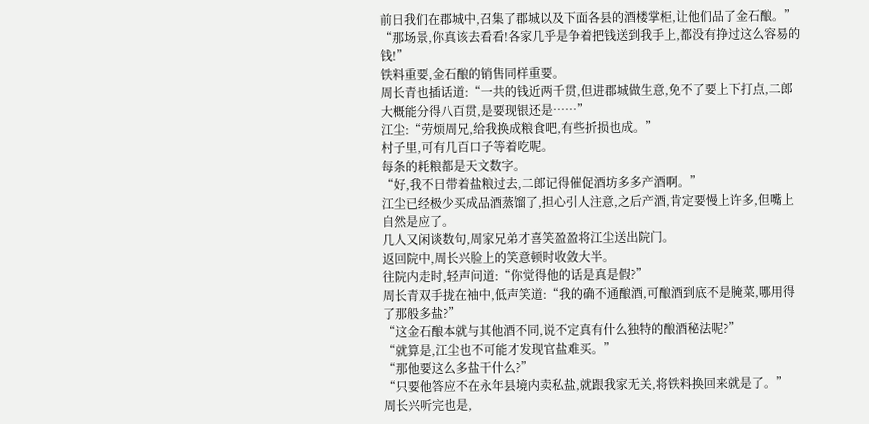前日我们在郡城中,召集了郡城以及下面各县的酒楼掌柜,让他们品了金石酿。”
“那场景,你真该去看看!各家几乎是争着把钱送到我手上,都没有挣过这么容易的钱!”
铁料重要,金石酿的销售同样重要。
周长青也插话道:“一共的钱近两千贯,但进郡城做生意,免不了要上下打点,二郎大概能分得八百贯,是要现银还是……”
江尘:“劳烦周兄,给我换成粮食吧,有些折损也成。”
村子里,可有几百口子等着吃呢。
每条的耗粮都是天文数字。
“好,我不日带着盐粮过去,二郎记得催促酒坊多多产酒啊。”
江尘已经极少买成品酒蒸馏了,担心引人注意,之后产酒,肯定要慢上许多,但嘴上自然是应了。
几人又闲谈数句,周家兄弟才喜笑盈盈将江尘送出院门。
返回院中,周长兴脸上的笑意顿时收敛大半。
往院内走时,轻声问道:“你觉得他的话是真是假?”
周长青双手拢在袖中,低声笑道:“我的确不通酿酒,可酿酒到底不是腌菜,哪用得了那般多盐?”
“这金石酿本就与其他酒不同,说不定真有什么独特的酿酒秘法呢?”
“就算是,江尘也不可能才发现官盐难买。”
“那他要这么多盐干什么?”
“只要他答应不在永年县境内卖私盐,就跟我家无关,将铁料换回来就是了。”
周长兴听完也是,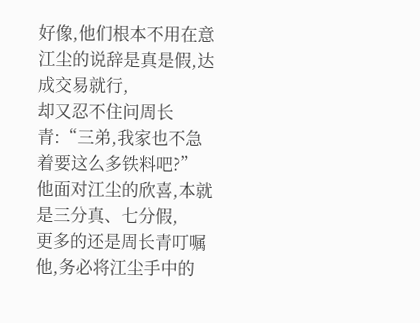好像,他们根本不用在意江尘的说辞是真是假,达成交易就行,
却又忍不住问周长青:“三弟,我家也不急着要这么多铁料吧?”
他面对江尘的欣喜,本就是三分真、七分假,
更多的还是周长青叮嘱他,务必将江尘手中的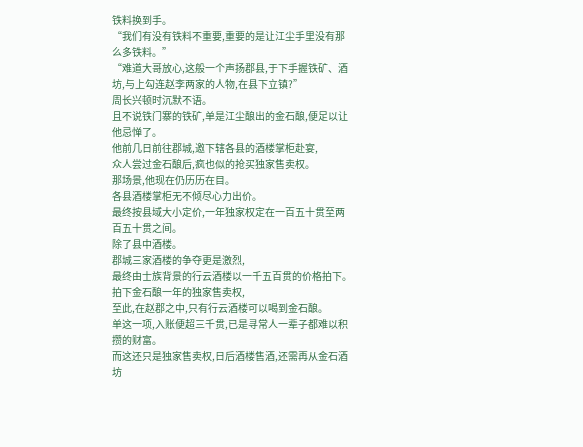铁料换到手。
“我们有没有铁料不重要,重要的是让江尘手里没有那么多铁料。”
“难道大哥放心,这般一个声扬郡县,于下手握铁矿、酒坊,与上勾连赵李两家的人物,在县下立镇?”
周长兴顿时沉默不语。
且不说铁门寨的铁矿,单是江尘酿出的金石酿,便足以让他忌惮了。
他前几日前往郡城,邀下辖各县的酒楼掌柜赴宴,
众人尝过金石酿后,疯也似的抢买独家售卖权。
那场景,他现在仍历历在目。
各县酒楼掌柜无不倾尽心力出价。
最终按县域大小定价,一年独家权定在一百五十贯至两百五十贯之间。
除了县中酒楼。
郡城三家酒楼的争夺更是激烈,
最终由士族背景的行云酒楼以一千五百贯的价格拍下。
拍下金石酿一年的独家售卖权,
至此,在赵郡之中,只有行云酒楼可以喝到金石酿。
单这一项,入账便超三千贯,已是寻常人一辈子都难以积攒的财富。
而这还只是独家售卖权,日后酒楼售酒,还需再从金石酒坊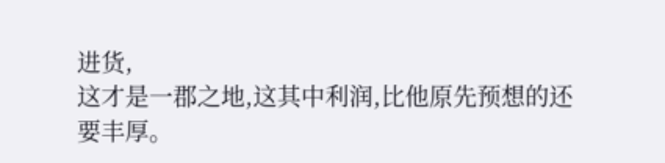进货,
这才是一郡之地,这其中利润,比他原先预想的还要丰厚。